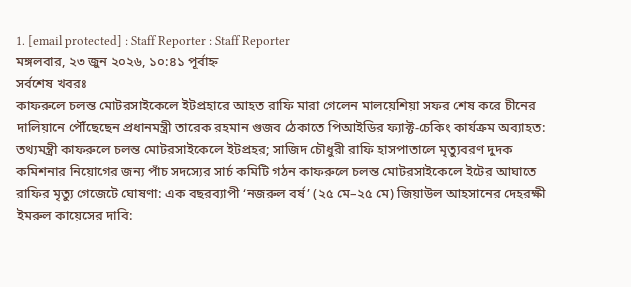1. [email protected] : Staff Reporter : Staff Reporter
মঙ্গলবার, ২৩ জুন ২০২৬, ১০:৪১ পূর্বাহ্ন
সর্বশেষ খবরঃ
কাফরুলে চলন্ত মোটরসাইকেলে ইটপ্রহারে আহত রাফি মারা গেলেন মালয়েশিয়া সফর শেষ করে চীনের দালিয়ানে পৌঁছেছেন প্রধানমন্ত্রী তারেক রহমান গুজব ঠেকাতে পিআইডির ফ্যাক্ট-চেকিং কার্যক্রম অব্যাহত: তথ্যমন্ত্রী কাফরুলে চলন্ত মোটরসাইকেলে ইটপ্রহর; সাজিদ চৌধুরী রাফি হাসপাতালে মৃত্যুবরণ দুদক কমিশনার নিয়োগের জন্য পাঁচ সদস্যের সার্চ কমিটি গঠন কাফরুলে চলন্ত মোটরসাইকেলে ইটের আঘাতে রাফির মৃত্যু গেজেটে ঘোষণা: এক বছরব্যাপী ‘নজরুল বর্ষ’ (২৫ মে–২৫ মে) জিয়াউল আহসানের দেহরক্ষী ইমরুল কায়েসের দাবি: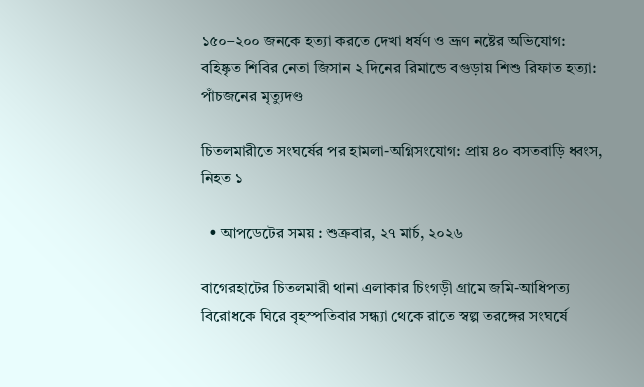১৫০–২০০ জনকে হত্যা করতে দেখা ধর্ষণ ও ভ্রূণ নষ্টের অভিযোগ: বহিষ্কৃত শিবির নেতা জিসান ২ দিনের রিমান্ডে বগুড়ায় শিশু রিফাত হত্যা: পাঁচজনের মৃত্যুদণ্ড

চিতলমারীতে সংঘর্ষের পর হামলা-অগ্নিসংযোগ: প্রায় ৪০ বসতবাড়ি ধ্বংস, নিহত ১

  • আপডেটের সময় : শুক্রবার, ২৭ মার্চ, ২০২৬

বাগেরহাটের চিতলমারী থানা এলাকার চিংগড়ী গ্রামে জমি-আধিপত্য বিরোধকে ঘিরে বৃহস্পতিবার সন্ধ্যা থেকে রাতে স্বল্প তরঙ্গের সংঘর্ষে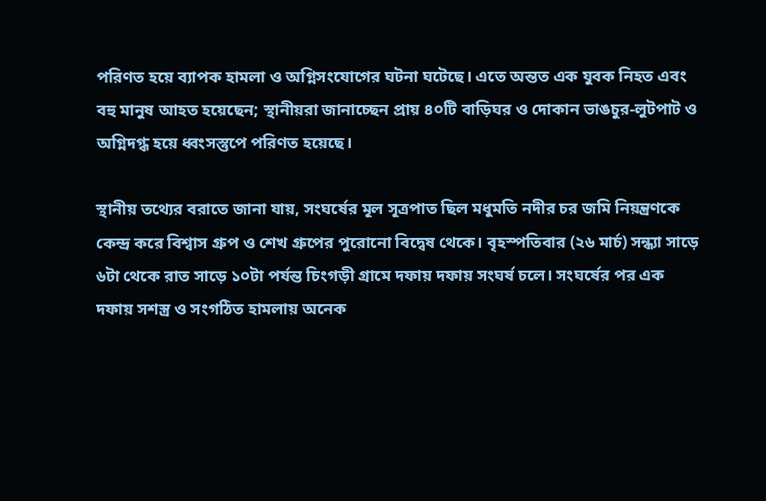পরিণত হয়ে ব্যাপক হামলা ও অগ্নিসংযোগের ঘটনা ঘটেছে। এতে অন্তত এক যুবক নিহত এবং বহু মানুষ আহত হয়েছেন; স্থানীয়রা জানাচ্ছেন প্রায় ৪০টি বাড়িঘর ও দোকান ভাঙচুর-লুটপাট ও অগ্নিদগ্ধ হয়ে ধ্বংসস্তুপে পরিণত হয়েছে।

স্থানীয় তথ্যের বরাতে জানা যায়, সংঘর্ষের মূল সূত্রপাত ছিল মধুমতি নদীর চর জমি নিয়ন্ত্রণকে কেন্দ্র করে বিশ্বাস গ্রুপ ও শেখ গ্রুপের পুরোনো বিদ্বেষ থেকে। বৃহস্পতিবার (২৬ মার্চ) সন্ধ্যা সাড়ে ৬টা থেকে রাত সাড়ে ১০টা পর্যন্ত চিংগড়ী গ্রামে দফায় দফায় সংঘর্ষ চলে। সংঘর্ষের পর এক দফায় সশস্ত্র ও সংগঠিত হামলায় অনেক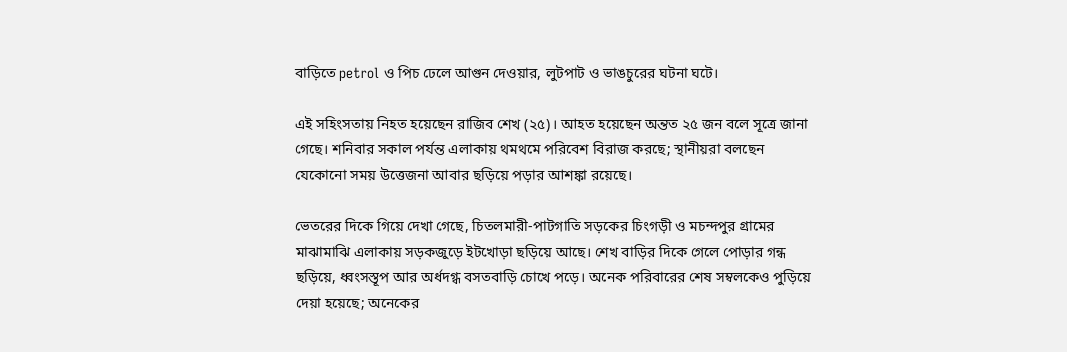বাড়িতে petrol ও পিচ ঢেলে আগুন দেওয়ার, লুটপাট ও ভাঙচুরের ঘটনা ঘটে।

এই সহিংসতায় নিহত হয়েছেন রাজিব শেখ (২৫)। আহত হয়েছেন অন্তত ২৫ জন বলে সূত্রে জানা গেছে। শনিবার সকাল পর্যন্ত এলাকায় থমথমে পরিবেশ বিরাজ করছে; স্থানীয়রা বলছেন যেকোনো সময় উত্তেজনা আবার ছড়িয়ে পড়ার আশঙ্কা রয়েছে।

ভেতরের দিকে গিয়ে দেখা গেছে, চিতলমারী-পাটগাতি সড়কের চিংগড়ী ও মচন্দপুর গ্রামের মাঝামাঝি এলাকায় সড়কজুড়ে ইটখোড়া ছড়িয়ে আছে। শেখ বাড়ির দিকে গেলে পোড়ার গন্ধ ছড়িয়ে, ধ্বংসস্তূপ আর অর্ধদগ্ধ বসতবাড়ি চোখে পড়ে। অনেক পরিবারের শেষ সম্বলকেও পুড়িয়ে দেয়া হয়েছে; অনেকের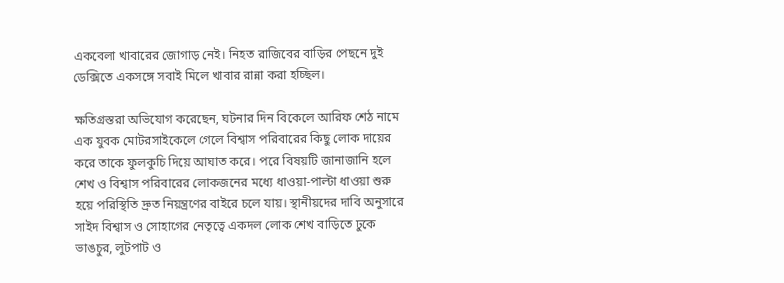একবেলা খাবারের জোগাড় নেই। নিহত রাজিবের বাড়ির পেছনে দুই ডেক্সিতে একসঙ্গে সবাই মিলে খাবার রান্না করা হচ্ছিল।

ক্ষতিগ্রস্তরা অভিযোগ করেছেন, ঘটনার দিন বিকেলে আরিফ শেঠ নামে এক যুবক মোটরসাইকেলে গেলে বিশ্বাস পরিবারের কিছু লোক দায়ের করে তাকে ফুলকুচি দিয়ে আঘাত করে। পরে বিষয়টি জানাজানি হলে শেখ ও বিশ্বাস পরিবারের লোকজনের মধ্যে ধাওয়া-পাল্টা ধাওয়া শুরু হয়ে পরিস্থিতি দ্রুত নিয়ন্ত্রণের বাইরে চলে যায়। স্থানীয়দের দাবি অনুসারে সাইদ বিশ্বাস ও সোহাগের নেতৃত্বে একদল লোক শেখ বাড়িতে ঢুকে ভাঙচুর, লুটপাট ও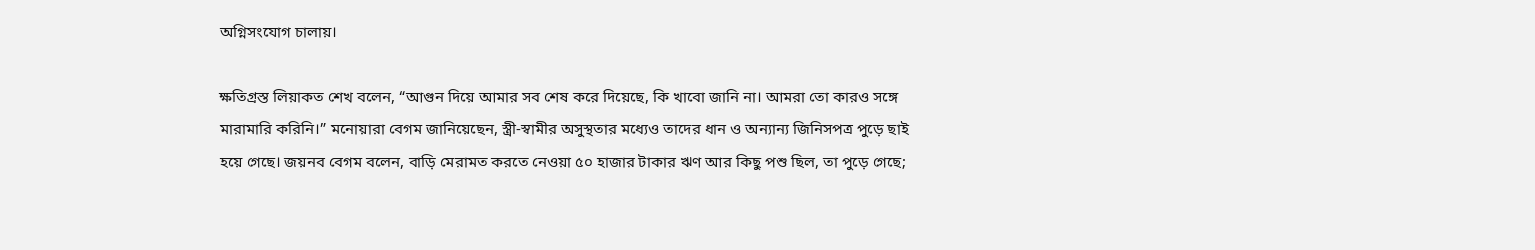অগ্নিসংযোগ চালায়।

ক্ষতিগ্রস্ত লিয়াকত শেখ বলেন, “আগুন দিয়ে আমার সব শেষ করে দিয়েছে, কি খাবো জানি না। আমরা তো কারও সঙ্গে মারামারি করিনি।” মনোয়ারা বেগম জানিয়েছেন, স্ত্রী-স্বামীর অসুস্থতার মধ্যেও তাদের ধান ও অন্যান্য জিনিসপত্র পুড়ে ছাই হয়ে গেছে। জয়নব বেগম বলেন, বাড়ি মেরামত করতে নেওয়া ৫০ হাজার টাকার ঋণ আর কিছু পশু ছিল, তা পুড়ে গেছে;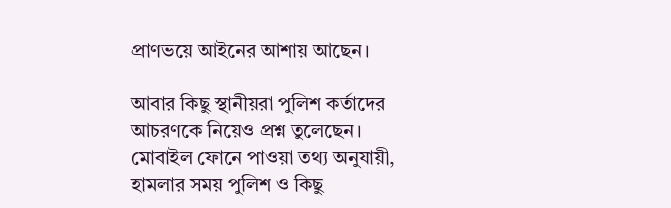প্রাণভয়ে আইনের আশায় আছেন।

আবার কিছু স্থানীয়রা পুলিশ কর্তাদের আচরণকে নিয়েও প্রশ্ন তুলেছেন। মোবাইল ফোনে পাওয়া তথ্য অনুযায়ী, হামলার সময় পুলিশ ও কিছু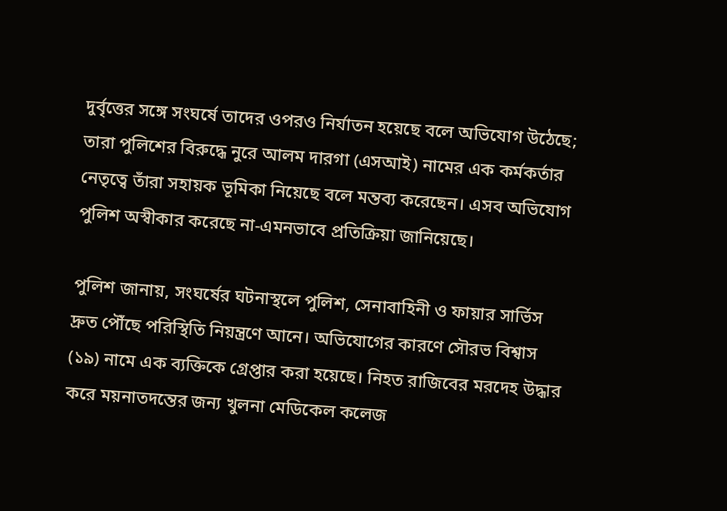দুর্বৃত্তের সঙ্গে সংঘর্ষে তাদের ওপরও নির্যাতন হয়েছে বলে অভিযোগ উঠেছে; তারা পুলিশের বিরুদ্ধে নুরে আলম দারগা (এসআই) নামের এক কর্মকর্তার নেতৃত্বে তাঁরা সহায়ক ভূমিকা নিয়েছে বলে মন্তব্য করেছেন। এসব অভিযোগ পুলিশ অস্বীকার করেছে না-এমনভাবে প্রতিক্রিয়া জানিয়েছে।

পুলিশ জানায়, সংঘর্ষের ঘটনাস্থলে পুলিশ, সেনাবাহিনী ও ফায়ার সার্ভিস দ্রুত পৌঁছে পরিস্থিতি নিয়ন্ত্রণে আনে। অভিযোগের কারণে সৌরভ বিশ্বাস (১৯) নামে এক ব্যক্তিকে গ্রেপ্তার করা হয়েছে। নিহত রাজিবের মরদেহ উদ্ধার করে ময়নাতদন্তের জন্য খুলনা মেডিকেল কলেজ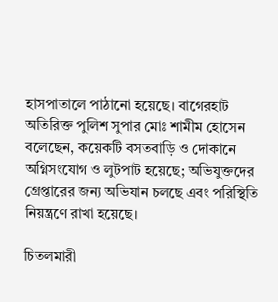হাসপাতালে পাঠানো হয়েছে। বাগেরহাট অতিরিক্ত পুলিশ সুপার মোঃ শামীম হোসেন বলেছেন, কয়েকটি বসতবাড়ি ও দোকানে অগ্নিসংযোগ ও লুটপাট হয়েছে; অভিযুক্তদের গ্রেপ্তারের জন্য অভিযান চলছে এবং পরিস্থিতি নিয়ন্ত্রণে রাখা হয়েছে।

চিতলমারী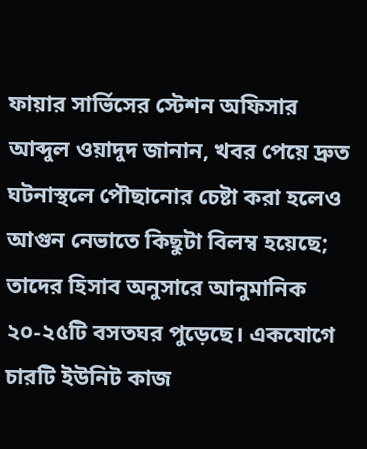ফায়ার সার্ভিসের স্টেশন অফিসার আব্দুল ওয়াদুদ জানান, খবর পেয়ে দ্রুত ঘটনাস্থলে পৌছানোর চেষ্টা করা হলেও আগুন নেভাতে কিছুটা বিলম্ব হয়েছে; তাদের হিসাব অনুসারে আনুমানিক ২০-২৫টি বসতঘর পুড়েছে। একযোগে চারটি ইউনিট কাজ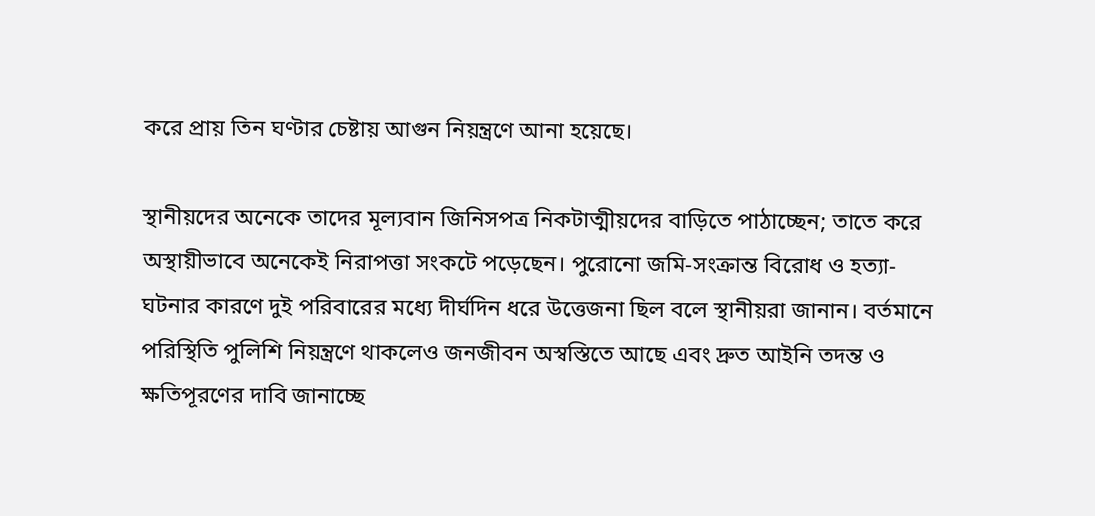করে প্রায় তিন ঘণ্টার চেষ্টায় আগুন নিয়ন্ত্রণে আনা হয়েছে।

স্থানীয়দের অনেকে তাদের মূল্যবান জিনিসপত্র নিকটাত্মীয়দের বাড়িতে পাঠাচ্ছেন; তাতে করে অস্থায়ীভাবে অনেকেই নিরাপত্তা সংকটে পড়েছেন। পুরোনো জমি-সংক্রান্ত বিরোধ ও হত্যা-ঘটনার কারণে দুই পরিবারের মধ্যে দীর্ঘদিন ধরে উত্তেজনা ছিল বলে স্থানীয়রা জানান। বর্তমানে পরিস্থিতি পুলিশি নিয়ন্ত্রণে থাকলেও জনজীবন অস্বস্তিতে আছে এবং দ্রুত আইনি তদন্ত ও ক্ষতিপূরণের দাবি জানাচ্ছে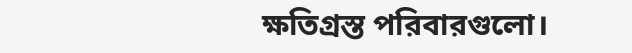ক্ষতিগ্রস্ত পরিবারগুলো।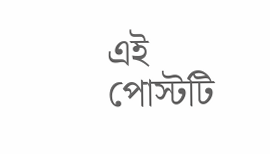এই পোস্টটি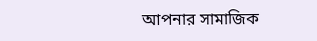আপনার সামাজিক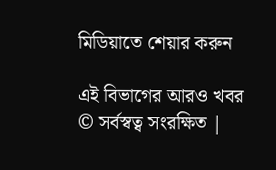মিডিয়াতে শেয়ার করুন

এই বিভাগের আরও খবর
© সর্বস্বত্ব সংরক্ষিত |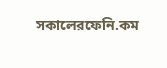সকালেরফেনি.কম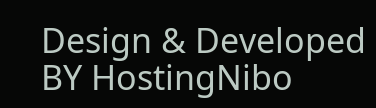Design & Developed BY HostingNibo